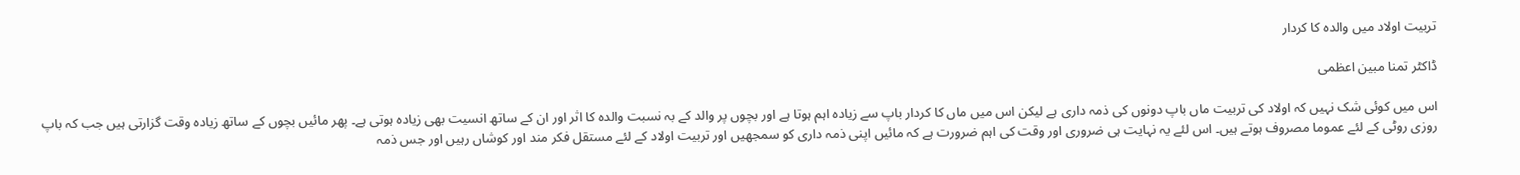تربیت اولاد میں والدہ کا کردار

ڈاکٹر تمنا مبین اعظمی

اس میں کوئی شک نہیں کہ اولاد کی تربیت ماں باپ دونوں کی ذمہ داری ہے لیکن اس میں ماں کا کردار باپ سے زیادہ اہم ہوتا ہے اور بچوں پر والد کے بہ نسبت والدہ کا اثر اور ان کے ساتھ انسیت بھی زیادہ ہوتی ہے۔ پھر مائیں بچوں کے ساتھ زیادہ وقت گزارتی ہیں جب کہ باپ روزی روٹی کے لئے عموما مصروف ہوتے ہیں۔ اس لئے یہ نہایت ہی ضروری اور وقت کی اہم ضرورت ہے کہ مائیں اپنی ذمہ داری کو سمجھیں اور تربیت اولاد کے لئے مستقل فکر مند اور کوشاں رہیں اور جس ذمہ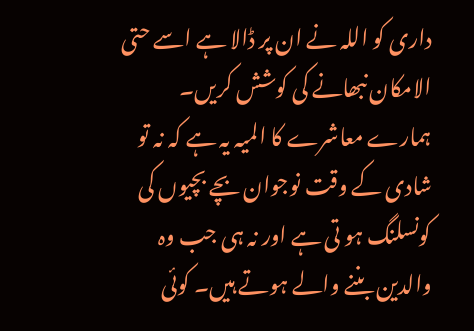داری کو اللہ نے ان پر ڈالا ہے اسے حتی الامکان نبھانے کی کوشش کریں۔
ہمارے معاشرے کا المیہ یہ ہے کہ نہ تو شادی کے وقت نوجوان بچے بچیوں کی کونسلنگ ہو تی ہے اور نہ ہی جب وہ والدین بننے والے ہوتے ہیں۔ کوئی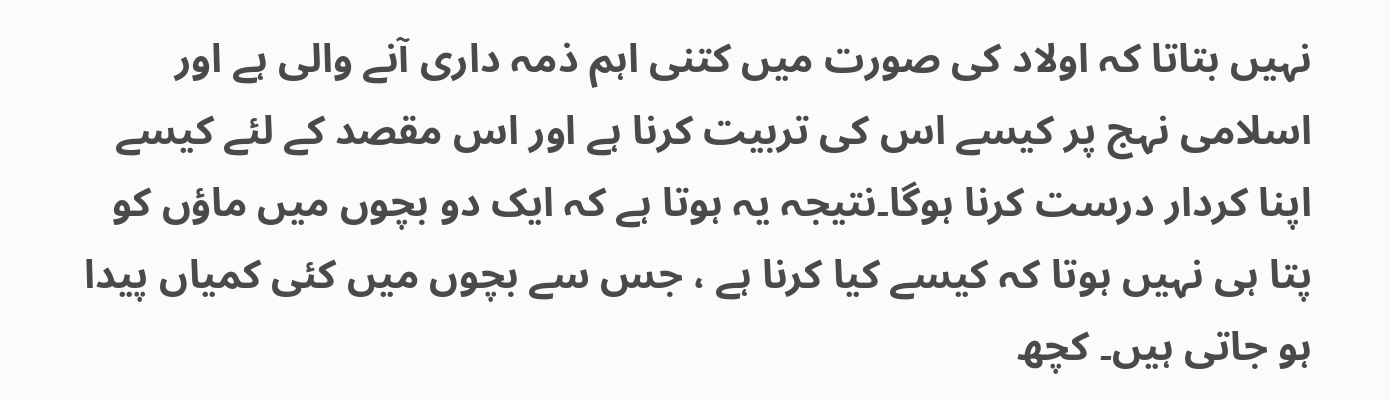نہیں بتاتا کہ اولاد کی صورت میں کتنی اہم ذمہ داری آنے والی ہے اور اسلامی نہج پر کیسے اس کی تربیت کرنا ہے اور اس مقصد کے لئے کیسے اپنا کردار درست کرنا ہوگا۔نتیجہ یہ ہوتا ہے کہ ایک دو بچوں میں ماؤں کو پتا ہی نہیں ہوتا کہ کیسے کیا کرنا ہے ، جس سے بچوں میں کئی کمیاں پیدا ہو جاتی ہیں۔ کچھ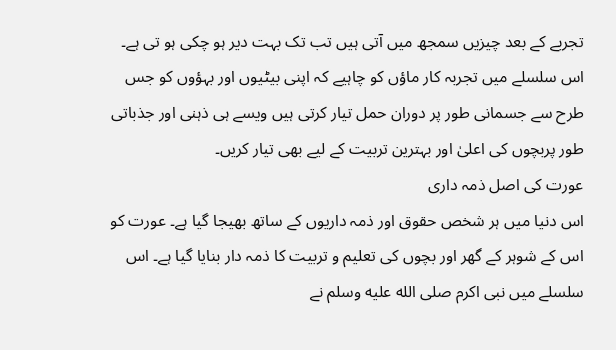تجربے کے بعد چیزیں سمجھ میں آتی ہیں تب تک بہت دیر ہو چکی ہو تی ہے۔ اس سلسلے میں تجربہ کار ماؤں کو چاہیے کہ اپنی بیٹیوں اور بہؤوں کو جس طرح سے جسمانی طور پر دوران حمل تیار کرتی ہیں ویسے ہی ذہنی اور جذباتی طور پربچوں کی اعلیٰ اور بہترین تربیت کے لیے بھی تیار کریں۔
عورت کی اصل ذمہ داری
اس دنیا میں ہر شخص حقوق اور ذمہ داریوں کے ساتھ بھیجا گیا ہے۔ عورت کو اس کے شوہر کے گھر اور بچوں کی تعلیم و تربیت کا ذمہ دار بنایا گیا ہے۔ اس سلسلے میں نبی اکرم صلى الله عليه وسلم نے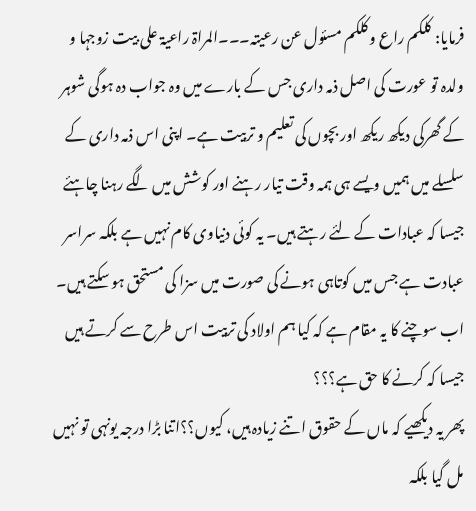فرمایا: کلکم راع و کلکم مسئول عن رعیتہ۔۔۔المراۃ راعیۃ علی بیت زوجہا و ولدہ تو عورت کی اصل ذمہ داری جس کے بارے میں وہ جواب دہ ہوگی شوہر کے گھرکی دیکھ ریکھ اور بچوں کی تعلیم و تربیت ہے۔ اپنی اس ذمہ داری کے سلسلے میں ہمیں ویسے ہی ہمہ وقت تیار رہنے اور کوشش میں لگے رہنا چاہئے جیسا کہ عبادات کے لئے رہتے ہیں۔ یہ کوئی دنیاوی کام نہیں ہے بلکہ سراسر عبادت ہے جس میں کوتاہی ہونے کی صورت میں سزا کی مستحق ہو سکتے ہیں۔ اب سوچنے کا یہ مقام ہے کہ کیا ہم اولاد کی تربیت اس طرح سے کرتے ہیں جیسا کہ کرنے کا حق ہے؟؟؟
پھر یہ دیکھیے کہ ماں کے حقوق اتنے زیادہ ہیں، کیوں؟؟اتنا بڑا درجہ یونہی تو نہیں مل گیا بلکہ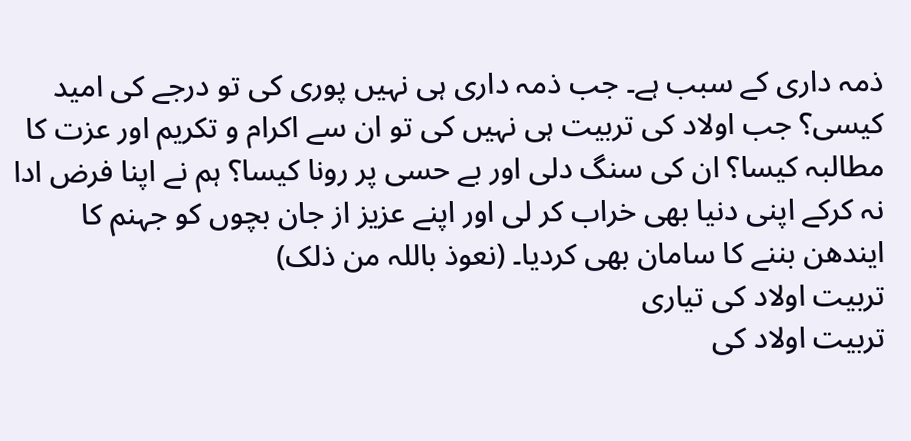ذمہ داری کے سبب ہے۔ جب ذمہ داری ہی نہیں پوری کی تو درجے کی امید کیسی؟ جب اولاد کی تربیت ہی نہیں کی تو ان سے اکرام و تکریم اور عزت کا مطالبہ کیسا؟ ان کی سنگ دلی اور بے حسی پر رونا کیسا؟ ہم نے اپنا فرض ادا نہ کرکے اپنی دنیا بھی خراب کر لی اور اپنے عزیز از جان بچوں کو جہنم کا ایندھن بننے کا سامان بھی کردیا۔ (نعوذ باللہ من ذلک)
تربیت اولاد کی تیاری
تربیت اولاد کی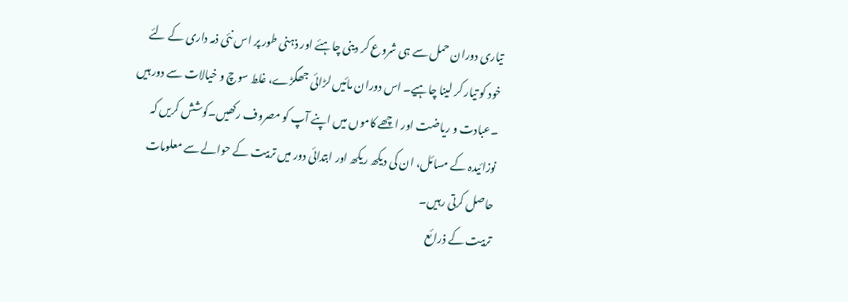تیاری دوران حمل سے ہی شروع کر دینی چاہئے اور ذہنی طور پر اس نئی ذمہ داری کے لئے خود کو تیار کر لینا چاہیے۔ اس دوران مائیں لڑائی جھگڑے، غلط سوچ و خیالات سے دور ہیں ۔عبادت و ریاضت اور اچھے کاموں میں اپنے آپ کو مصروف رکھیں۔کوشش کریں کہ نوزائیدہ کے مسائل، ان کی دیکھ ریکھ اور ابتدائی دور میں تربیت کے حوالے سے معلومات حاصل کرتی رہیں۔
تربیت کے ذرائع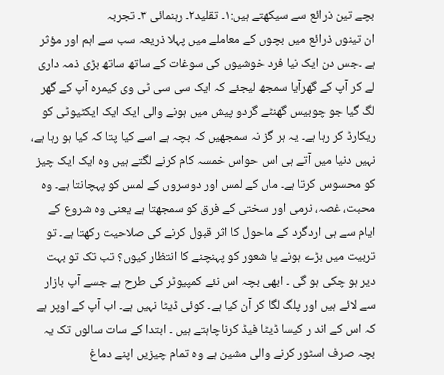بچے تین ذرائع سے سیکھتے ہیں:۱۔ تقلید۲۔ رہنمائی ۳۔ تجربہ
ان تینوں ذرائع میں بچوں کے معاملے میں پہلا ذریعہ سب سے اہم اور مؤثر ہے ۔جس دن ایک نیا فرد خوشیوں کی سوغات کے ساتھ ساتھ بڑی ذمہ داری لے کر آپ کے گھرآیا سمجھ لیجئے کہ ایک سی سی ٹی وی کیمرہ آپ کے گھر لگ گیا جو چوبیس گھنٹے گردو پیش میں ہونے والی ایک ایک ایکٹیوٹی کو ریکارڈ کر رہا ہے۔ یہ ہر گز نہ سمجھیں کہ بچہ ہے اسے کیا پتا کہ کیا ہو رہا ہے، نہیں دنیا میں آتے ہی اس حواس خمسہ کام کرنے لگتے ہیں وہ ایک ایک چیز کو محسوس کرتا ہے۔ ماں کے لمس اور دوسروں کے لمس کو پہچانتا ہے۔ وہ محبت، غصہ، نرمی اور سختی کے فرق کو سمجھتا ہے یعنی وہ شروع کے ایام سے ہی اردگرد کے ماحول کا اثر قبول کرنے کی صلاحیت رکھتا ہے۔ تو تربیت میں بڑے ہونے یا شعور کو پہنچنے کا انتظار کیوں؟ تب تک تو بہت دیر ہو چکی ہو گی ۔ ابھی بچہ اس نئے کمپیوٹر کی طرح ہے جسے آپ بازار سے لائے ہیں اور پلگ لگا کر آن کیا ہے۔ کوئی ڈیٹا نہیں ہے۔ اب آپ کے اوپر ہے کہ اس کے اند ر کیسا ڈیٹا فیڈ کرناچاہتے ہیں ۔ ابتدا کے سات سالوں تک یہ بچہ صرف اسٹور کرنے والی مشین ہے وہ تمام چیزیں اپنے دماغ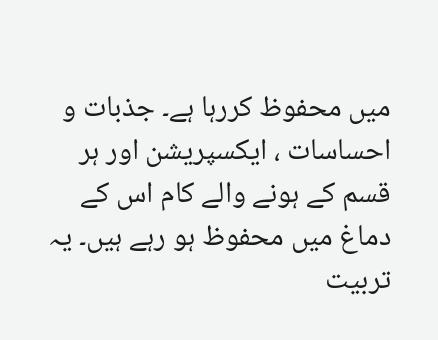میں محفوظ کررہا ہے۔ جذبات و احساسات ، ایکسپریشن اور ہر قسم کے ہونے والے کام اس کے دماغ میں محفوظ ہو رہے ہیں۔ یہ تربیت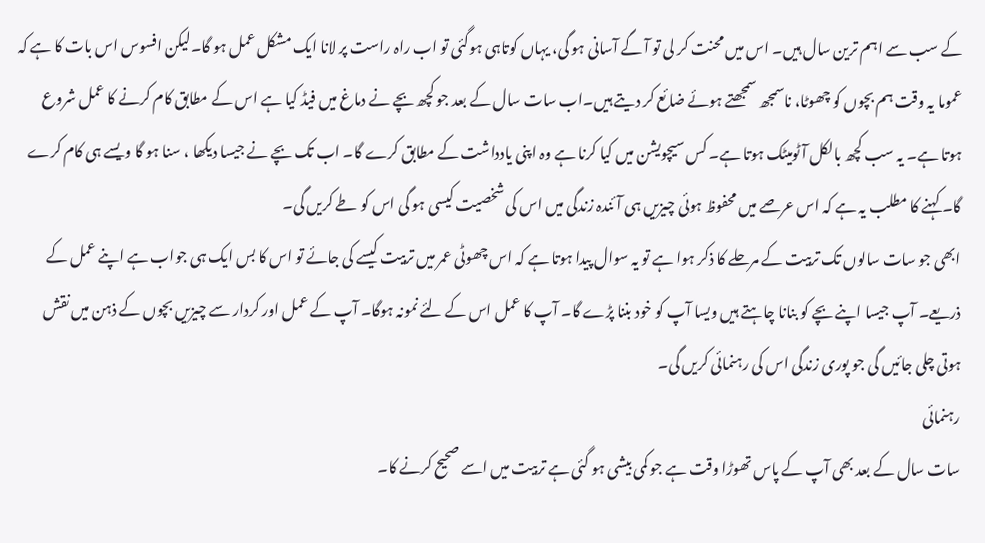کے سب سے اہم ترین سال ہیں۔ اس میں محنت کر لی تو آ گے آسانی ہو گی، یہاں کوتاہی ہوگئی تو اب راہ راست پر لانا ایک مشکل عمل ہو گا۔لیکن افسوس اس بات کا ہے کہ عموما یہ وقت ہم بچوں کو چھوٹا، ناسمجھ سمجھتے ہوئے ضائع کر دیتے ہیں۔اب سات سال کے بعد جو کچھ بچے نے دماغ میں فیڈ کیا ہے اس کے مطابق کام کرنے کا عمل شروع ہوتا ہے۔ یہ سب کچھ بالکل آٹومیٹک ہوتا ہے۔ کس سیچویشن میں کیا کرنا ہے وہ اپنی یادداشت کے مطابق کرے گا۔ اب تک بچے نے جیسا دیکھا ، سنا ہو گا ویسے ہی کام کرے گا۔ کہنے کا مطلب یہ ہے کہ اس عرصے میں محفوظ ہوئی چیزیں ہی آئندہ زندگی میں اس کی شخصیت کیسی ہو گی اس کو طے کریں گی۔
ابھی جو سات سالوں تک تربیت کے مرحلے کا ذکر ہوا ہے تو یہ سوال پیدا ہوتا ہے کہ اس چھوٹی عمر میں تربیت کیسے کی جائے تو اس کا بس ایک ہی جواب ہے اپنے عمل کے ذریعے۔ آپ جیسا اپنے بچے کو بنانا چاہتے ہیں ویسا آپ کو خود بننا پڑے گا۔ آپ کا عمل اس کے لئے نمونہ ہوگا۔ آپ کے عمل اور کردار سے چیزیں بچوں کے ذہن میں نقش ہوتی چلی جائیں گی جو پوری زندگی اس کی رہنمائی کریں گی۔
رہنمائی
سات سال کے بعد بھی آپ کے پاس تھوڑا وقت ہے جو کمی بیشی ہو گئی ہے تربیت میں اسے صحیح کرنے کا۔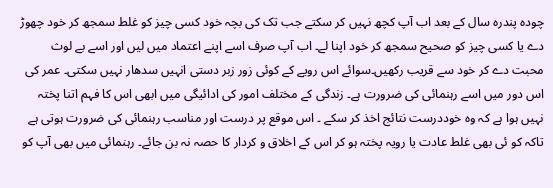چودہ پندرہ سال کے بعد اب آپ کچھ نہیں کر سکتے جب تک کی بچہ خود کسی چیز کو غلط سمجھ کر خود چھوڑ دے یا کسی چیز کو صحیح سمجھ کر خود اپنا لے۔ اب آپ صرف اسے اپنے اعتماد میں لیں اور اسے بے لوث محبت دے کر خود سے قریب رکھیں۔سوائے اس رویے کے کوئی زور زبر دستی انہیں سدھار نہیں سکتی۔ عمر کی اس دور میں اسے رہنمائی کی ضرورت ہے۔ زندگی کے مختلف امور کی ادائیگی میں ابھی اس کا فہم اتنا پختہ نہیں ہوا ہے کہ وہ خوددرست نتائج اخذ کر سکے ۔ اس موقع پر درست اور مناسب رہنمائی کی ضرورت ہوتی ہے تاکہ کو ئی بھی غلط عادت یا رویہ پختہ ہو کر اس کے اخلاق و کردار کا حصہ نہ بن جائے۔ رہنمائی میں بھی آپ کو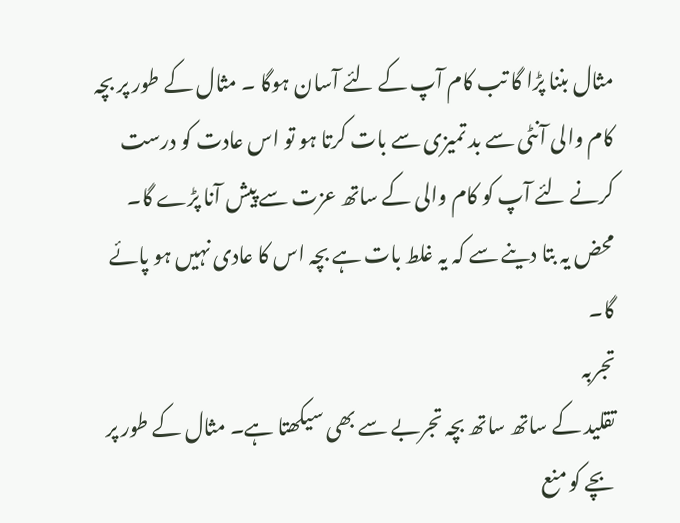مثال بننا پڑا گا تب کام آپ کے لئے آسان ہوگا ۔ مثال کے طور پر بچہ کام والی آنٹی سے بد تمیزی سے بات کرتا ہو تو اس عادت کو درست کرنے لئے آپ کو کام والی کے ساتھ عزت سے پیش آنا پڑے گا۔ محض یہ بتا دینے سے کہ یہ غلط بات ہے بچہ اس کا عادی نہیں ہو پائے گا۔
تجربہ
تقلید کے ساتھ ساتھ بچہ تجربے سے بھی سیکھتا ہے۔ مثال کے طور پر بچے کو منع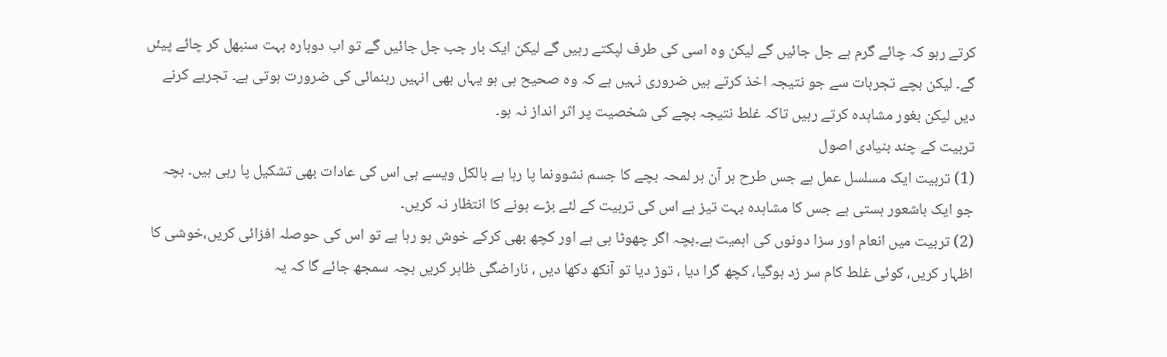کرتے رہو کہ چائے گرم ہے جل جائیں گے لیکن وہ اسی کی طرف لپکتے رہیں گے لیکن ایک بار جب جل جائیں گے تو اب دوبارہ بہت سنبھل کر چائے پیئں گے۔ لیکن بچے تجربات سے جو نتیجہ اخذ کرتے ہیں ضروری نہیں ہے کہ وہ صحیح ہی ہو یہاں بھی انہیں رہنمائی کی ضرورت ہوتی ہے۔ تجربے کرنے دیں لیکن بغور مشاہدہ کرتے رہیں تاکہ غلط نتیجہ بچے کی شخصیت پر اثر انداز نہ ہو۔
تربیت کے چند بنیادی اصول
(1) تربیت ایک مسلسل عمل ہے جس طرح ہر آن ہر لمحہ بچے کا جسم نشوونما پا رہا ہے بالکل ویسے ہی اس کی عادات بھی تشکیل پا رہی ہیں۔ بچہ جو ایک باشعور ہستی ہے جس کا مشاہدہ بہت تیز ہے اس کی تربیت کے لئے بڑے ہونے کا انتظار نہ کریں۔
(2) تربیت میں انعام اور سزا دونوں کی اہمیت ہے۔بچہ اگر چھوٹا ہی ہے اور کچھ بھی کرکے خوش ہو رہا ہے تو اس کی حوصلہ افزائی کریں،خوشی کا اظہار کریں، کوئی غلط کام سر زد ہوگیا، کچھ گرا دیا ، توڑ دیا تو آنکھ دکھا دیں ، ناراضگی ظاہر کریں بچہ سمجھ جائے گا کہ یہ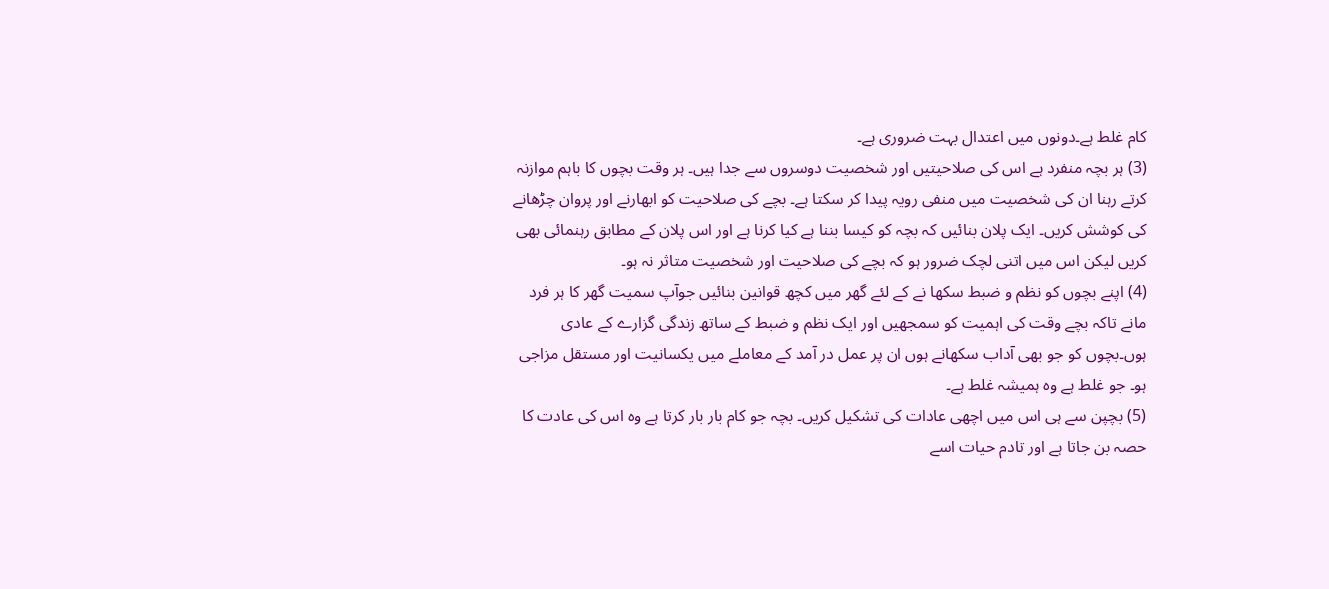کام غلط ہے۔دونوں میں اعتدال بہت ضروری ہے۔
(3) ہر بچہ منفرد ہے اس کی صلاحیتیں اور شخصیت دوسروں سے جدا ہیں۔ ہر وقت بچوں کا باہم موازنہ کرتے رہنا ان کی شخصیت میں منفی رویہ پیدا کر سکتا ہے۔ بچے کی صلاحیت کو ابھارنے اور پروان چڑھانے کی کوشش کریں۔ ایک پلان بنائیں کہ بچہ کو کیسا بننا ہے کیا کرنا ہے اور اس پلان کے مطابق رہنمائی بھی کریں لیکن اس میں اتنی لچک ضرور ہو کہ بچے کی صلاحیت اور شخصیت متاثر نہ ہو۔
(4) اپنے بچوں کو نظم و ضبط سکھا نے کے لئے گھر میں کچھ قوانین بنائیں جوآپ سمیت گھر کا ہر فرد مانے تاکہ بچے وقت کی اہمیت کو سمجھیں اور ایک نظم و ضبط کے ساتھ زندگی گزارے کے عادی ہوں۔بچوں کو جو بھی آداب سکھانے ہوں ان پر عمل در آمد کے معاملے میں یکسانیت اور مستقل مزاجی ہو۔ جو غلط ہے وہ ہمیشہ غلط ہے۔
(5) بچپن سے ہی اس میں اچھی عادات کی تشکیل کریں۔ بچہ جو کام بار بار کرتا ہے وہ اس کی عادت کا حصہ بن جاتا ہے اور تادم حیات اسے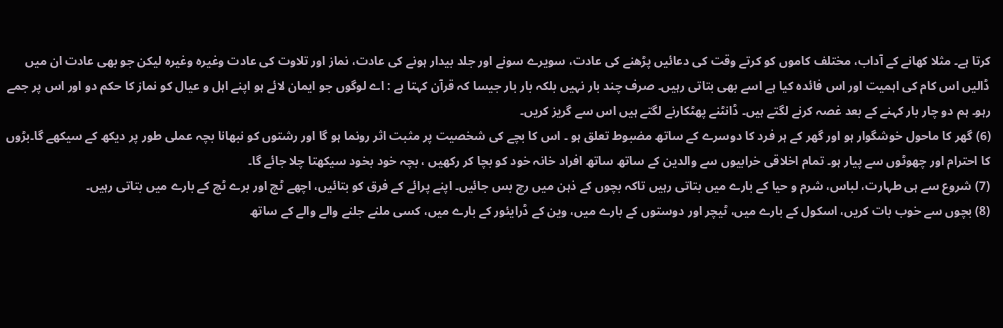کرتا ہے۔ مثلا کھانے کے آداب، مختلف کاموں کو کرتے وقت کی دعائیں پڑھنے کی عادت، سویرے سونے اور جلد بیدار ہونے کی عادت، نماز اور تلاوت کی عادت وغیرہ وغیرہ لیکن جو بھی عادت ان میں ڈالیں اس کام کی اہمیت اور اس فائدہ کیا ہے اسے بھی بتاتی رہیں۔ صرف چند بار نہیں بلکہ بار بار جیسا کہ قرآن کہتا ہے : اے لوگوں جو ایمان لائے ہو اپنے اہل و عیال کو نماز کا حکم دو اور اس پر جمے رہو۔ ہم دو چار بار کہنے کے بعد غصہ کرنے لگتے ہیں۔ ڈانٹنے پھٹکارنے لگتے ہیں اس سے گریز کریں۔
(6) گھر کا ماحول خوشگوار ہو اور گھر کے ہر فرد کا دوسرے کے ساتھ مضبوط تعلق ہو ۔ اس کا بچے کی شخصیت پر مثبت اثر رونما ہو گا اور رشتوں کو نبھانا بچہ عملی طور پر دیکھ کے سیکھے گا۔بڑوں کا احترام اور چھوٹوں سے پیار ہو۔ تمام اخلاقی خرابیوں سے والدین کے ساتھ ساتھ افراد خانہ خود کو بچا کر رکھیں ، بچہ خود بخود سیکھتا چلا جائے گا۔
(7) شروع سے ہی طہارت، لباس، شرم و حیا کے بارے میں بتاتی رہیں تاکہ بچوں کے ذہن میں رچ بس جائیں۔ اپنے پرائے کے فرق کو بتائیں، اچھے ٹچ اور برے ٹچ کے بارے میں بتاتی رہیں۔
(8) بچوں سے خوب بات کریں، اسکول کے بارے میں، ٹیچر اور دوستوں کے بارے میں، وین کے ڈرایئور کے بارے میں، کسی ملنے جلنے والے والے کے ساتھ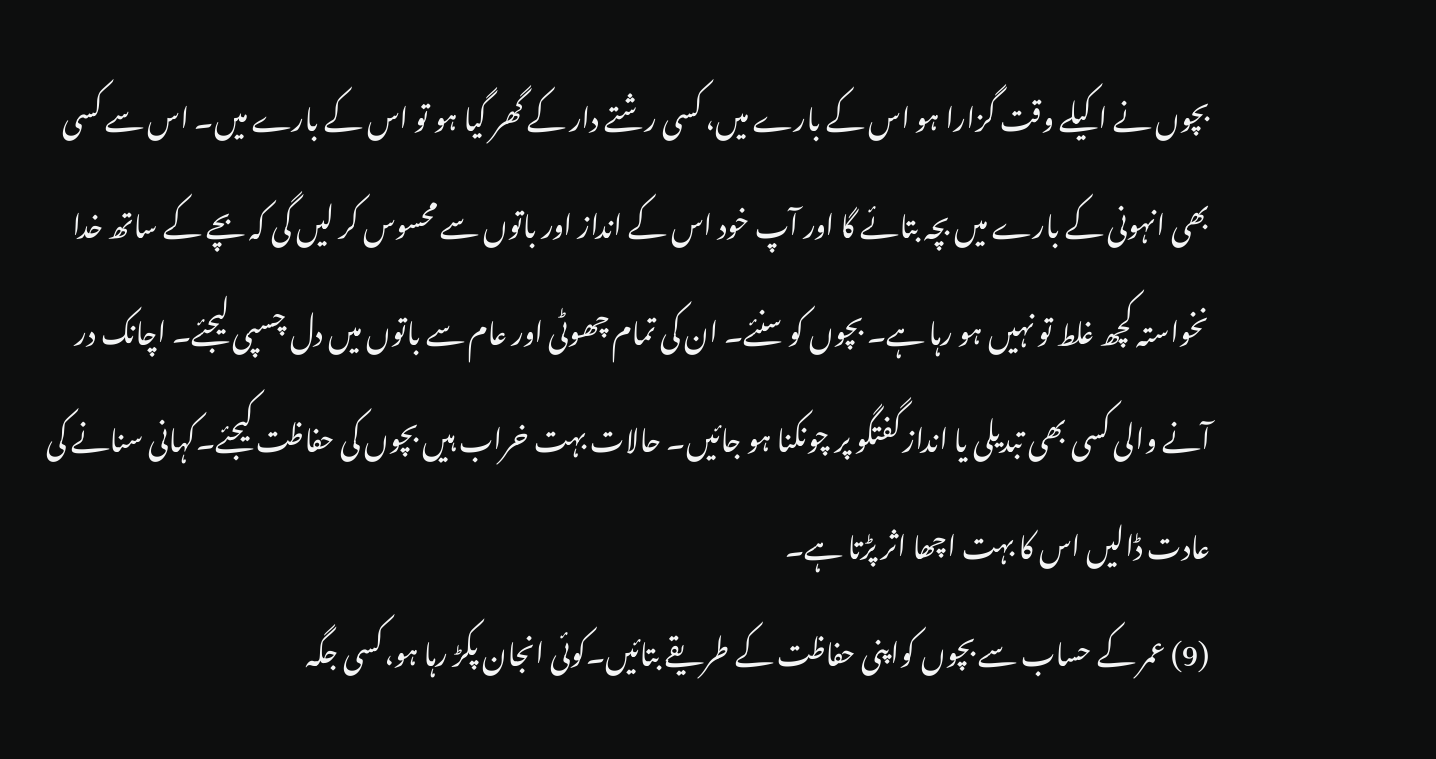بچوں نے اکیلے وقت گزارا ہو اس کے بارے میں، کسی رشتے دار کے گھر گیا ہو تو اس کے بارے میں۔ اس سے کسی بھی انہونی کے بارے میں بچہ بتائے گا اور آپ خود اس کے انداز اور باتوں سے محسوس کر لیں گی کہ بچے کے ساتھ خدا نخواستہ کچھ غلط تو نہیں ہو رہا ہے۔ بچوں کو سنئے۔ ان کی تمام چھوٹی اور عام سے باتوں میں دل چسپی لیجئے۔ اچانک در آنے والی کسی بھی تبدیلی یا انداز گفتگو پر چونکنا ہو جائیں۔ حالات بہت خراب ہیں بچوں کی حفاظت کیجئے۔کہانی سنانے کی عادت ڈالیں اس کا بہت اچھا اثر پڑتا ہے۔
(9) عمر کے حساب سے بچوں کواپنی حفاظت کے طریقے بتائیں۔کوئی انجان پکڑ رہا ہو،کسی جگہ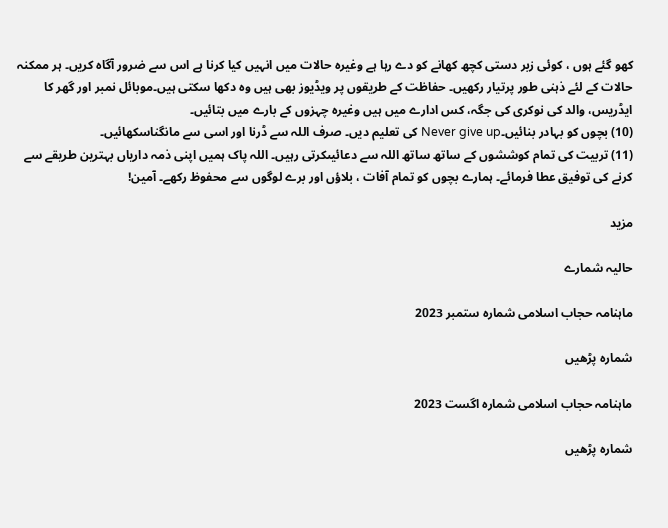کھو گئے ہوں ، کوئی زبر دستی کچھ کھانے کو دے رہا ہے وغیرہ حالات میں انہیں کیا کرنا ہے اس سے ضرور آگاہ کریں۔ ہر ممکنہ حالات کے لئے ذہنی طور پرتیار رکھیں۔ حفاظت کے طریقوں پر ویڈیوز بھی ہیں وہ دکھا سکتی ہیں۔موبائل نمبر اور گھر کا ایڈریس، والد کی نوکری کی جگہ، کس ادارے میں ہیں وغیرہ چہزوں کے بارے میں بتائیں۔
(10) بچوں کو بہادر بنائیں۔Never give up کی تعلیم دیں۔ صرف اللہ سے ڈرنا اور اسی سے مانگناسکھائیں۔
(11) تربیت کی تمام کوششوں کے ساتھ ساتھ اللہ سے دعائیںکرتی رہیں۔ اللہ پاک ہمیں اپنی ذمہ داریاں بہترین طریقے سے کرنے کی توفیق عطا فرمائے۔ ہمارے بچوں کو تمام آفات ، بلاؤں اور برے لوگوں سے محفوظ رکھے۔ آمین!

مزید

حالیہ شمارے

ماہنامہ حجاب اسلامی شمارہ ستمبر 2023

شمارہ پڑھیں

ماہنامہ حجاب اسلامی شمارہ اگست 2023

شمارہ پڑھیں